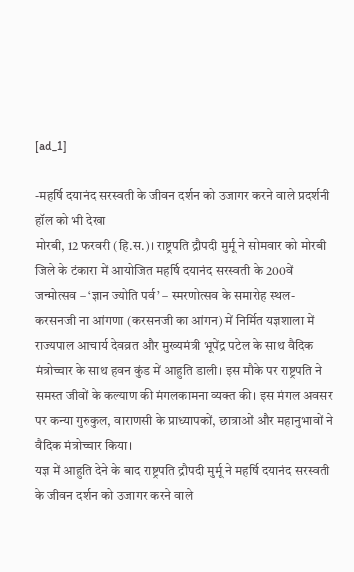[ad_1]

-महर्षि दयानंद सरस्वती के जीवन दर्शन को उजागर करने वाले प्रदर्शनी हॉल को भी देखा
मोरबी, 12 फरवरी (हि.स.)। राष्ट्रपति द्रौपदी मुर्मू ने सोमवार को मोरबी जिले के टंकारा में आयोजित महर्षि दयानंद सरस्वती के 200वें जन्मोत्सव – ‘ज्ञान ज्योति पर्व’ – स्मरणोत्सव के समारोह स्थल- करसनजी ना आंगणा (करसनजी का आंगन) में निर्मित यज्ञशाला में राज्यपाल आचार्य देवव्रत और मुख्यमंत्री भूपेंद्र पटेल के साथ वैदिक मंत्रोच्चार के साथ हवन कुंड में आहुति डाली। इस मौके पर राष्ट्रपति ने समस्त जीवों के कल्याण की मंगलकामना व्यक्त की। इस मंगल अवसर पर कन्या गुरुकुल, वाराणसी के प्राध्यापकों, छात्राओं और महानुभावों ने वैदिक मंत्रोच्चार किया।
यज्ञ में आहुति देने के बाद राष्ट्रपति द्रौपदी मुर्मू ने महर्षि दयानंद सरस्वती के जीवन दर्शन को उजागर करने वाले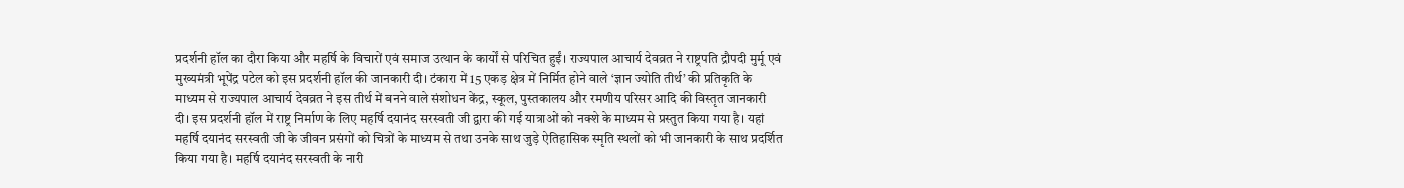प्रदर्शनी हॉल का दौरा किया और महर्षि के विचारों एवं समाज उत्थान के कार्यों से परिचित हुईं। राज्यपाल आचार्य देवव्रत ने राष्ट्रपति द्रौपदी मुर्मू एवं मुख्यमंत्री भूपेंद्र पटेल को इस प्रदर्शनी हॉल की जानकारी दी। टंकारा में 15 एकड़ क्षेत्र में निर्मित होने वाले ‘ज्ञान ज्योति तीर्थ’ की प्रतिकृति के माध्यम से राज्यपाल आचार्य देवव्रत ने इस तीर्थ में बनने वाले संशोधन केंद्र, स्कूल, पुस्तकालय और रमणीय परिसर आदि की विस्तृत जानकारी दी। इस प्रदर्शनी हॉल में राष्ट्र निर्माण के लिए महर्षि दयानंद सरस्वती जी द्वारा की गई यात्राओं को नक्शे के माध्यम से प्रस्तुत किया गया है। यहां महर्षि दयानंद सरस्वती जी के जीवन प्रसंगों को चित्रों के माध्यम से तथा उनके साथ जुड़े ऐतिहासिक स्मृति स्थलों को भी जानकारी के साथ प्रदर्शित किया गया है। महर्षि दयानंद सरस्वती के नारी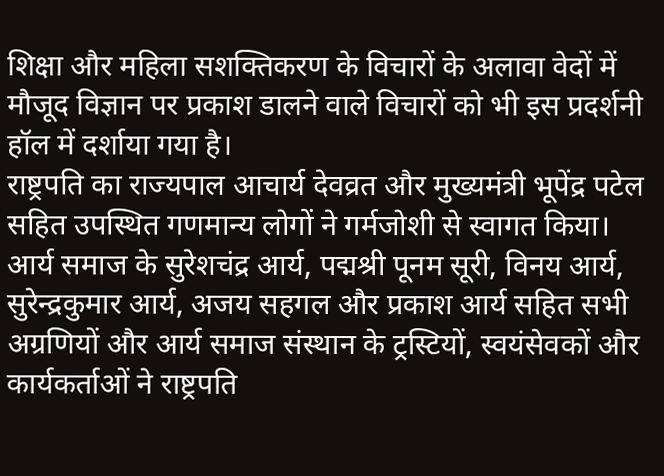शिक्षा और महिला सशक्तिकरण के विचारों के अलावा वेदों में मौजूद विज्ञान पर प्रकाश डालने वाले विचारों को भी इस प्रदर्शनी हॉल में दर्शाया गया है।
राष्ट्रपति का राज्यपाल आचार्य देवव्रत और मुख्यमंत्री भूपेंद्र पटेल सहित उपस्थित गणमान्य लोगों ने गर्मजोशी से स्वागत किया। आर्य समाज के सुरेशचंद्र आर्य, पद्मश्री पूनम सूरी, विनय आर्य, सुरेन्द्रकुमार आर्य, अजय सहगल और प्रकाश आर्य सहित सभी अग्रणियों और आर्य समाज संस्थान के ट्रस्टियों, स्वयंसेवकों और कार्यकर्ताओं ने राष्ट्रपति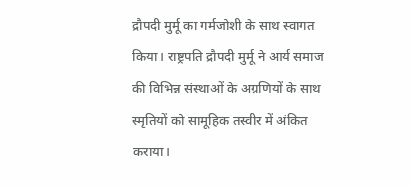द्रौपदी मुर्मू का गर्मजोशी के साथ स्वागत किया। राष्ट्रपति द्रौपदी मुर्मू ने आर्य समाज की विभिन्न संस्थाओं के अग्रणियों के साथ स्मृतियों को सामूहिक तस्वीर में अंकित कराया।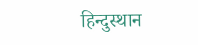हिन्दुस्थान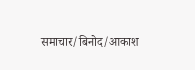समाचार/बिनोद/आकाश